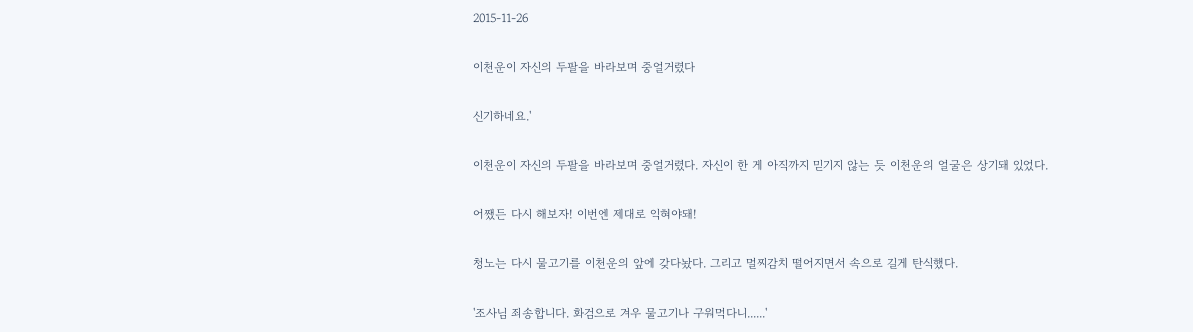2015-11-26

이천운이 자신의 두팔을 바라보며 중얼거렸다

신기하네요.'

이천운이 자신의 두팔을 바라보며 중얼거렸다. 자신이 한 게 아직까지 믿기지 않는 듯 이천운의 얼굴은 상기돼 있었다.

어쨌든 다시 해보자! 이번엔 제대로 익혀야돼!

청노는 다시 물고기를 이천운의 앞에 갖다놨다. 그리고 멀찌감치 떨어지면서 속으로 길게 탄식했다.

'조사님 죄송합니다. 화검으로 겨우 물고기나 구워먹다니......'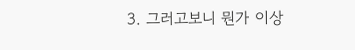3. 그러고보니 뭔가 이상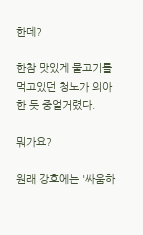한데?

한참 맛있게 물고기를 먹고있던 청노가 의아한 듯 중얼거렸다.

뭐가요?

원래 강호에는 '싸움하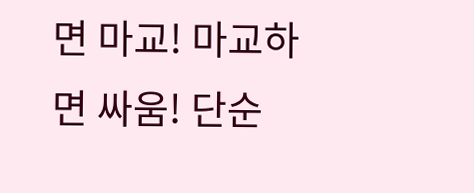면 마교! 마교하면 싸움! 단순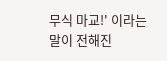무식 마교!' 이라는 말이 전해진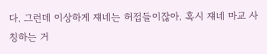다. 그런데 이상하게 쟤네는 허접들이잖아. 혹시 쟤네 마교 사칭하는 거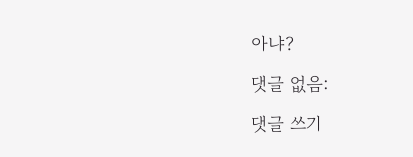아냐?

댓글 없음:

댓글 쓰기